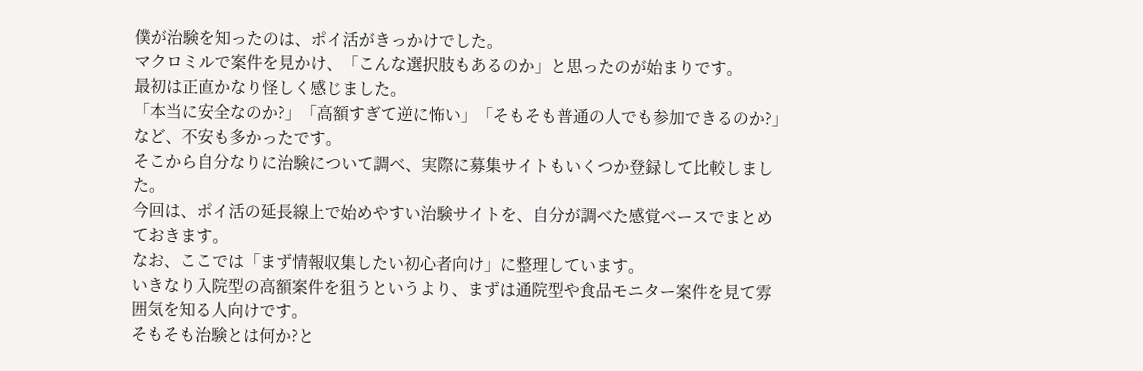僕が治験を知ったのは、ポイ活がきっかけでした。
マクロミルで案件を見かけ、「こんな選択肢もあるのか」と思ったのが始まりです。
最初は正直かなり怪しく感じました。
「本当に安全なのか?」「高額すぎて逆に怖い」「そもそも普通の人でも参加できるのか?」など、不安も多かったです。
そこから自分なりに治験について調べ、実際に募集サイトもいくつか登録して比較しました。
今回は、ポイ活の延長線上で始めやすい治験サイトを、自分が調べた感覚ベースでまとめておきます。
なお、ここでは「まず情報収集したい初心者向け」に整理しています。
いきなり入院型の高額案件を狙うというより、まずは通院型や食品モニター案件を見て雰囲気を知る人向けです。
そもそも治験とは何か?と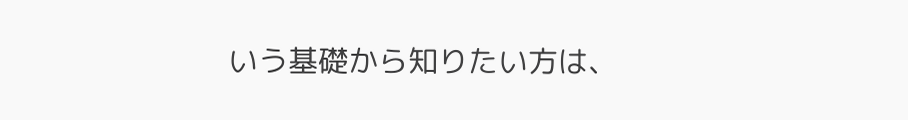いう基礎から知りたい方は、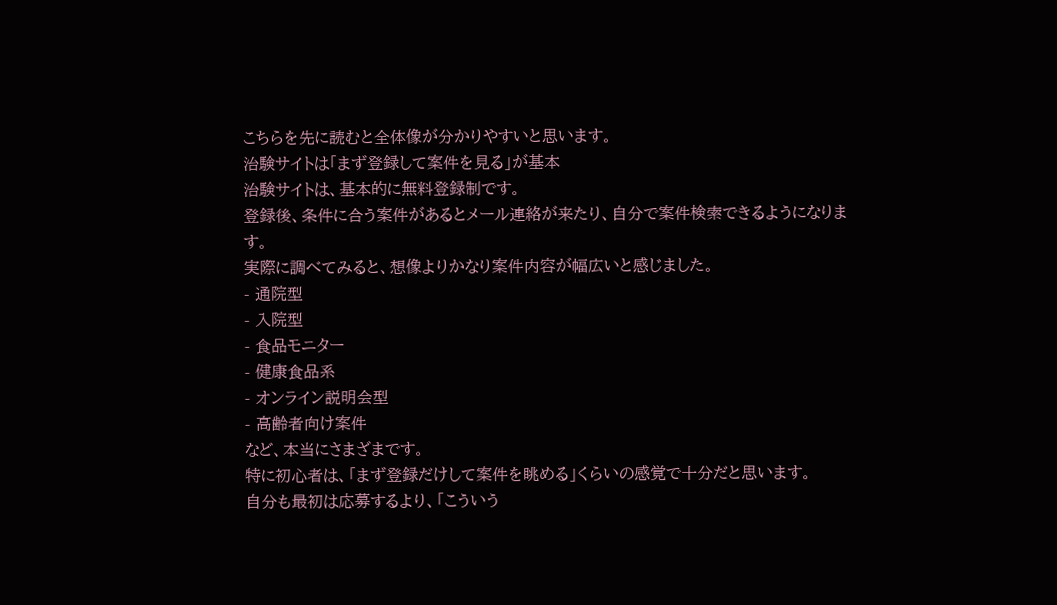こちらを先に読むと全体像が分かりやすいと思います。
治験サイトは「まず登録して案件を見る」が基本
治験サイトは、基本的に無料登録制です。
登録後、条件に合う案件があるとメール連絡が来たり、自分で案件検索できるようになります。
実際に調べてみると、想像よりかなり案件内容が幅広いと感じました。
- 通院型
- 入院型
- 食品モニター
- 健康食品系
- オンライン説明会型
- 高齢者向け案件
など、本当にさまざまです。
特に初心者は、「まず登録だけして案件を眺める」くらいの感覚で十分だと思います。
自分も最初は応募するより、「こういう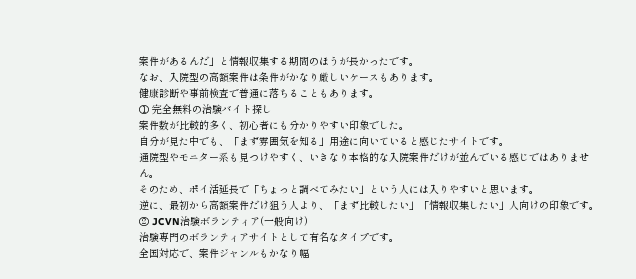案件があるんだ」と情報収集する期間のほうが長かったです。
なお、入院型の高額案件は条件がかなり厳しいケースもあります。
健康診断や事前検査で普通に落ちることもあります。
① 完全無料の治験バイト探し
案件数が比較的多く、初心者にも分かりやすい印象でした。
自分が見た中でも、「まず雰囲気を知る」用途に向いていると感じたサイトです。
通院型やモニター系も見つけやすく、いきなり本格的な入院案件だけが並んでいる感じではありません。
そのため、ポイ活延長で「ちょっと調べてみたい」という人には入りやすいと思います。
逆に、最初から高額案件だけ狙う人より、「まず比較したい」「情報収集したい」人向けの印象です。
② JCVN治験ボランティア(一般向け)
治験専門のボランティアサイトとして有名なタイプです。
全国対応で、案件ジャンルもかなり幅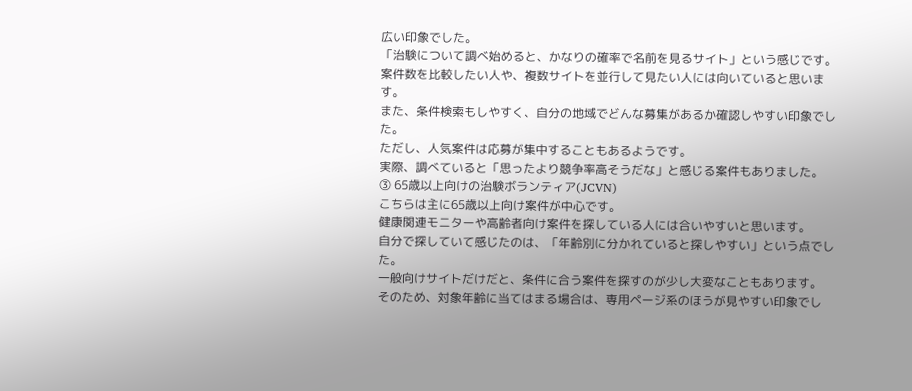広い印象でした。
「治験について調べ始めると、かなりの確率で名前を見るサイト」という感じです。
案件数を比較したい人や、複数サイトを並行して見たい人には向いていると思います。
また、条件検索もしやすく、自分の地域でどんな募集があるか確認しやすい印象でした。
ただし、人気案件は応募が集中することもあるようです。
実際、調べていると「思ったより競争率高そうだな」と感じる案件もありました。
③ 65歳以上向けの治験ボランティア(JCVN)
こちらは主に65歳以上向け案件が中心です。
健康関連モニターや高齢者向け案件を探している人には合いやすいと思います。
自分で探していて感じたのは、「年齢別に分かれていると探しやすい」という点でした。
一般向けサイトだけだと、条件に合う案件を探すのが少し大変なこともあります。
そのため、対象年齢に当てはまる場合は、専用ページ系のほうが見やすい印象でし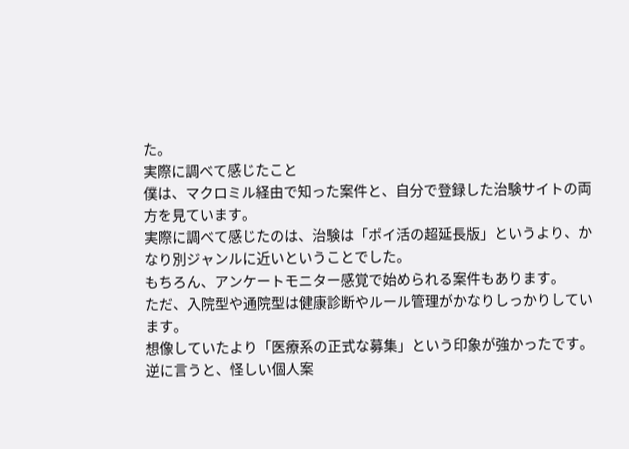た。
実際に調べて感じたこと
僕は、マクロミル経由で知った案件と、自分で登録した治験サイトの両方を見ています。
実際に調べて感じたのは、治験は「ポイ活の超延長版」というより、かなり別ジャンルに近いということでした。
もちろん、アンケートモニター感覚で始められる案件もあります。
ただ、入院型や通院型は健康診断やルール管理がかなりしっかりしています。
想像していたより「医療系の正式な募集」という印象が強かったです。
逆に言うと、怪しい個人案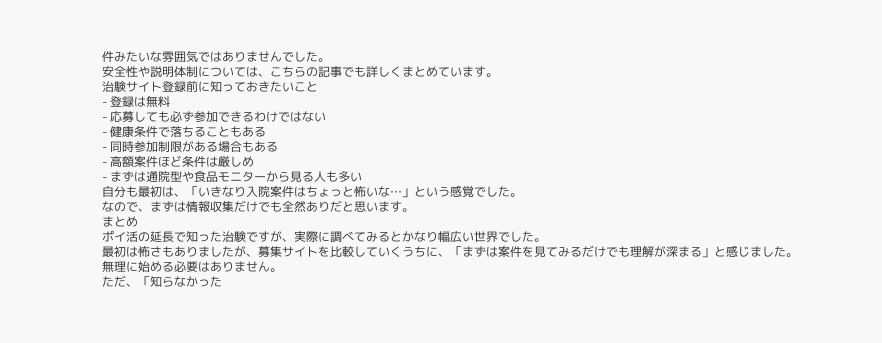件みたいな雰囲気ではありませんでした。
安全性や説明体制については、こちらの記事でも詳しくまとめています。
治験サイト登録前に知っておきたいこと
- 登録は無料
- 応募しても必ず参加できるわけではない
- 健康条件で落ちることもある
- 同時参加制限がある場合もある
- 高額案件ほど条件は厳しめ
- まずは通院型や食品モニターから見る人も多い
自分も最初は、「いきなり入院案件はちょっと怖いな…」という感覚でした。
なので、まずは情報収集だけでも全然ありだと思います。
まとめ
ポイ活の延長で知った治験ですが、実際に調べてみるとかなり幅広い世界でした。
最初は怖さもありましたが、募集サイトを比較していくうちに、「まずは案件を見てみるだけでも理解が深まる」と感じました。
無理に始める必要はありません。
ただ、「知らなかった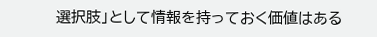選択肢」として情報を持っておく価値はある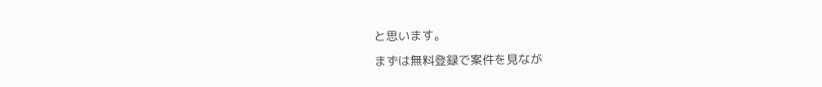と思います。
まずは無料登録で案件を見なが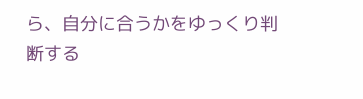ら、自分に合うかをゆっくり判断する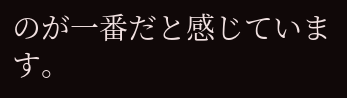のが一番だと感じています。